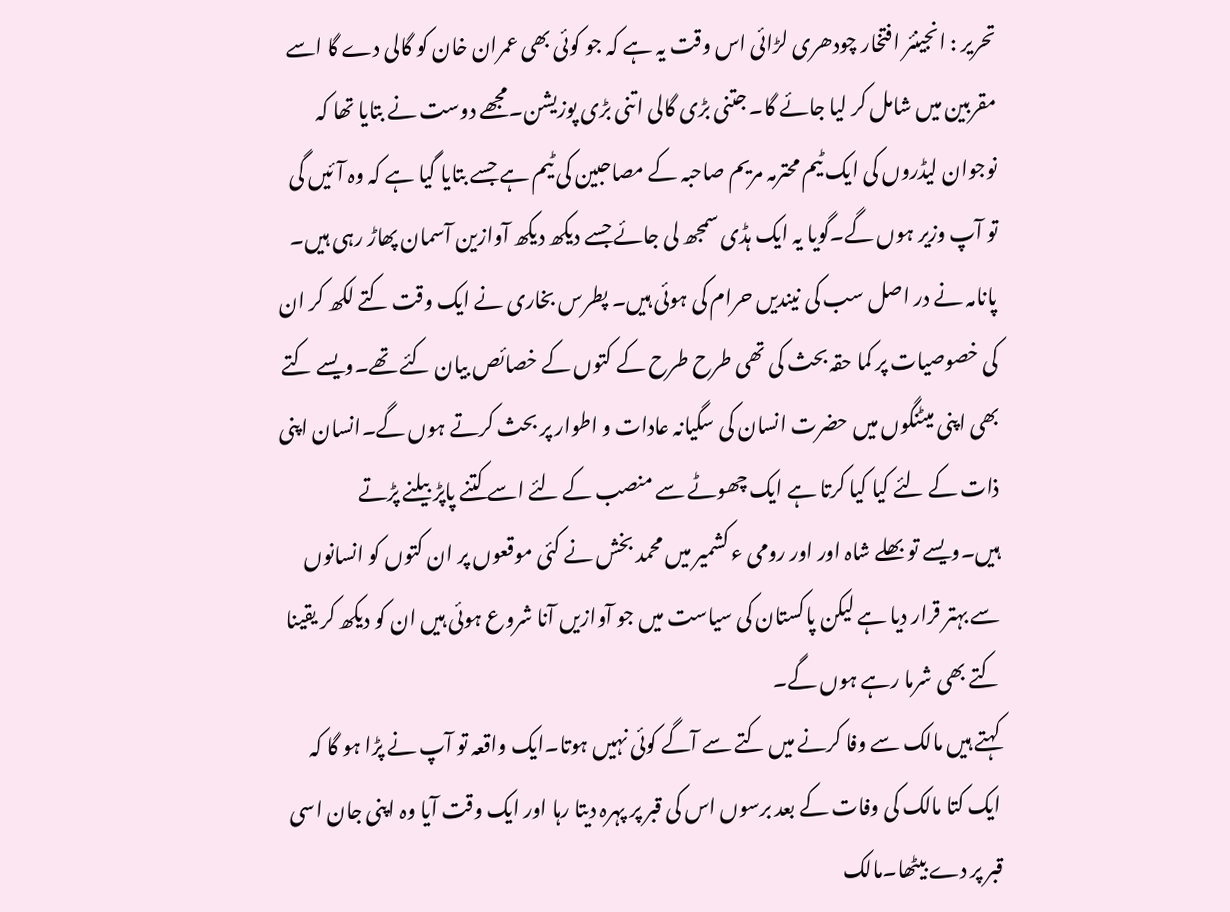تحریر : انجینئر افتخار چودھری لڑائی اس وقت یہ ہے کہ جو کوئی بھی عمران خان کو گالی دے گا اسے مقربین میں شامل کر لیا جائے گا۔ جتنی بڑی گالی اتنی بڑی پوزیشن۔مجھے دوست نے بتایا تھا کہ نوجوان لیڈروں کی ایک ٹیم محترمہ مریم صاحبہ کے مصاحبین کی ٹیم ہے جسے بتایا گیا ہے کہ وہ آئیں گی تو آپ وزیر ہوں گے۔گویا یہ ایک ہڈی سمجھ لی جائے جسے دیکھ دیکھ آوازین آسمان پھاڑ رہی ہیں۔ پانامہ نے در اصل سب کی نیندیں حرام کی ہوئی ہیں۔ پطرس بخاری نے ایک وقت کتے لکھ کر ان کی خصوصیات پر کما حقہ بحث کی تھی طرح طرح کے کتوں کے خصائص بیان کئے تھے۔ویسے کتے بھی اپنی میٹنگوں میں حضرت انسان کی سگیانہ عادات و اطوار پر بحث کرتے ہوں گے۔انسان اپنی ذات کے لئے کیا کیا کرتا ہے ایک چھوٹے سے منصب کے لئے اسے کتنے پاپڑ بیلنے پڑتے ہیں۔ویسے تو بھلے شاہ اور اور رومی ء کشمیر میں محمد بخش نے کئی موقعوں پر ان کتوں کو انسانوں سے بہتر قرار دیا ہے لیکن پاکستان کی سیاست میں جو آوازیں آنا شروع ہوئی ہیں ان کو دیکھ کر یقینا کتے بھی شرما رہے ہوں گے۔
کہتے ہیں مالک سے وفا کرنے میں کتے سے آگے کوئی نہیں ہوتا۔ایک واقعہ تو آپ نے پڑا ہو گا کہ ایک کتا مالک کی وفات کے بعد برسوں اس کی قبر پر پہرہ دیتا رہا اور ایک وقت آیا وہ اپنی جان اسی قبر پر دے بیٹھا۔مالک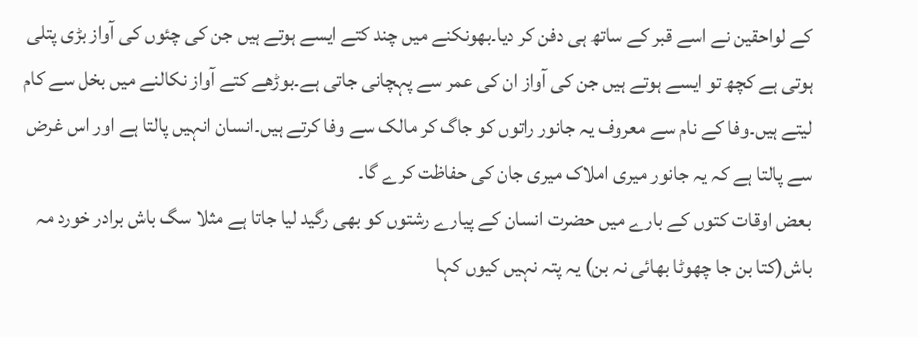کے لواحقین نے اسے قبر کے ساتھ ہی دفن کر دیا۔بھونکنے میں چند کتے ایسے ہوتے ہیں جن کی چئوں کی آواز بڑی پتلی ہوتی ہے کچھ تو ایسے ہوتے ہیں جن کی آواز ان کی عمر سے پہچانی جاتی ہے۔بوڑھے کتے آواز نکالنے میں بخل سے کام لیتے ہیں۔وفا کے نام سے معروف یہ جانور راتوں کو جاگ کر مالک سے وفا کرتے ہیں۔انسان انہیں پالتا ہے اور اس غرض سے پالتا ہے کہ یہ جانور میری املاک میری جان کی حفاظت کرے گا۔
بعض اوقات کتوں کے بارے میں حضرت انسان کے پیارے رشتوں کو بھی رگید لیا جاتا ہے مثلا سگ باش برادر خورد مہ باش(کتا بن جا چھوٹا بھائی نہ بن) یہ پتہ نہیں کیوں کہا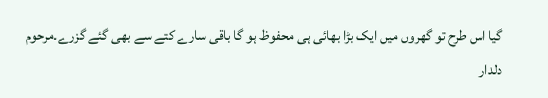گیا اس طرح تو گھروں میں ایک بڑا بھائی ہی محفوظ ہو گا باقی سارے کتے سے بھی گئے گزرے۔مرحوم دلدار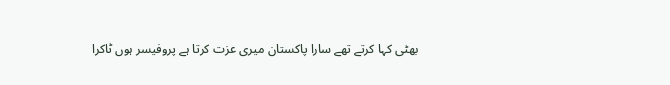بھٹی کہا کرتے تھے سارا پاکستان میری عزت کرتا ہے پروفیسر ہوں ٹاکرا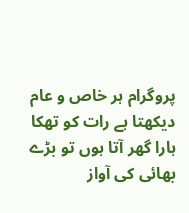پروگرام ہر خاص و عام دیکھتا ہے رات کو تھکا ہارا گھر آتا ہوں تو بڑے بھائی کی آواز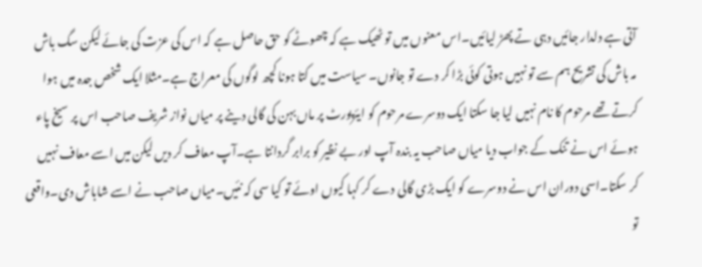آتی ہے دلدار جائیں دہی تے پھڑ لیائیں۔اس معنوں میں تو ٹھیک ہے کہ چھوٹے کو حق حاصل ہے کہ اس کی عزت کی جائے لیکن سگ باش مہ باش کی تشریح ہم سے تو نہیں ہوتی کوئی بڑا کر دے تو جانوں۔ سیاست میں کتا ہونا کچھ لوگوں کی معراج ہے۔مثلا ایک شخص جدہ میں ہوا کرتے تھے مرحوم کا نام نہیں لیا جا سکتا ایک دوسرے مرحوم کو ایئرپورٹ پر ماں بہن کی گالی دینے پر میاں نواز شریف صاحب اس پر سیخ پاء ہوئے اس نے تنک کے جواب دیا میاں صاحب یہ بندہ آپ اور بے نظیر کو برابر گردانتا ہے۔آپ معاف کر دیں لیکن میں اسے معاف نہیں کر سکتا۔اسی دوران اس نے دوسرے کو ایک بڑی گالی دے کر کہا کیوں اوئے تو کیا سی کہ نئیں۔میاں صاحب نے اسے شاباش دی۔واقعی تو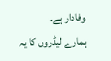وفادار ہے۔
ہمارے لیڈروں کا یہ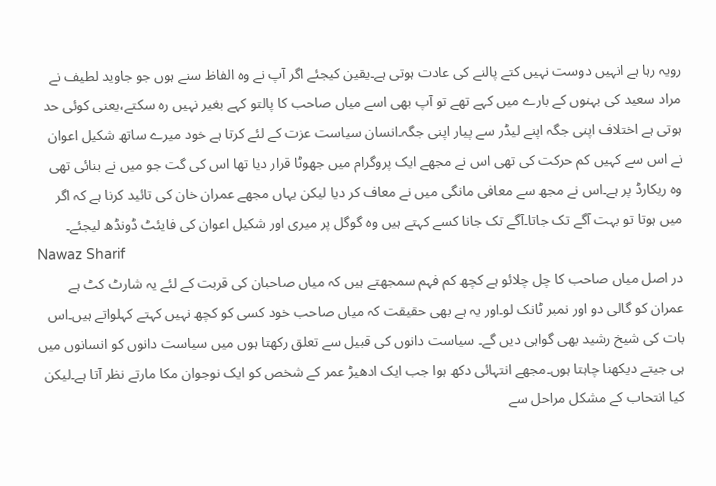رویہ رہا ہے انہیں دوست نہیں کتے پالنے کی عادت ہوتی ہے۔یقین کیجئے اگر آپ نے وہ الفاظ سنے ہوں جو جاوید لطیف نے مراد سعید کی بہنوں کے بارے میں کہے تھے تو آپ بھی اسے میاں صاحب کا پالتو کہے بغیر نہیں رہ سکتے،یعنی کوئی حد ہوتی ہے اختلاف اپنی جگہ اپنے لیڈر سے پیار اپنی جگہ۔انسان سیاست عزت کے لئے کرتا ہے خود میرے ساتھ شکیل اعوان نے اس سے کہیں کم حرکت کی تھی اس نے مجھے ایک پروگرام میں جھوٹا قرار دیا تھا اس کی گت جو میں نے بنائی تھی وہ ریکارڈ پر ہے۔اس نے مجھ سے معافی مانگی میں نے معاف کر دیا لیکن یہاں مجھے عمران خان کی تائید کرنا ہے کہ اگر میں ہوتا تو بہت آگے تک جاتا۔آگے تک جانا کسے کہتے ہیں وہ گوگل پر میری اور شکیل اعوان کی فایئٹ ڈونڈھ لیجئے۔
Nawaz Sharif
در اصل میاں صاحب کا چل چلائو ہے کچھ کم فہم سمجھتے ہیں کہ میاں صاحبان کی قربت کے لئے یہ شارٹ کٹ ہے عمران کو گالی دو اور نمبر ٹانک لو۔اور یہ ہے بھی حقیقت کہ میاں صاحب خود کسی کو کچھ نہیں کہتے کہلواتے ہیں۔اس بات کی شیخ رشید بھی گواہی دیں گے۔ سیاست دانوں کی قبیل سے تعلق رکھتا ہوں میں سیاست دانوں کو انسانوں میں ہی جیتے دیکھنا چاہتا ہوں۔مجھے انتہائی دکھ ہوا جب ایک ادھیڑ عمر کے شخص کو ایک نوجوان مکا مارتے نظر آتا ہے۔لیکن کیا انتحاب کے مشکل مراحل سے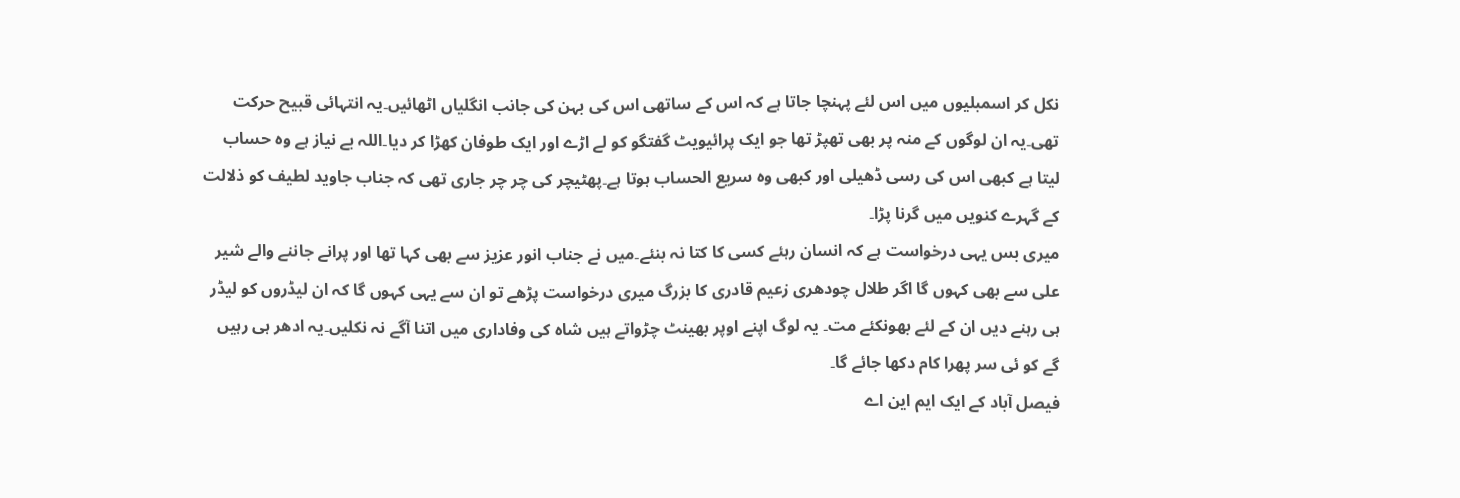نکل کر اسمبلیوں میں اس لئے پہنچا جاتا ہے کہ اس کے ساتھی اس کی بہن کی جانب انگلیاں اٹھائیں۔یہ انتہائی قبیح حرکت تھی۔یہ ان لوگوں کے منہ پر بھی تھپڑ تھا جو ایک پرائیویٹ گفتگو کو لے اڑے اور ایک طوفان کھڑا کر دیا۔اللہ بے نیاز ہے وہ حساب لیتا ہے کبھی اس کی رسی ڈھیلی اور کبھی وہ سریع الحساب ہوتا ہے۔پھٹیچر کی چر چر جاری تھی کہ جناب جاوید لطیف کو ذلالت کے گہرے کنویں میں گرنا پڑا۔
میری بس یہی درخواست ہے کہ انسان رہئے کسی کا کتا نہ بنئے۔میں نے جناب انور عزیز سے بھی کہا تھا اور پرانے جاننے والے شیر علی سے بھی کہوں گا اگر طلال چودھری زعیم قادری کا بزرگ میری درخواست پڑھے تو ان سے یہی کہوں گا کہ ان لیڈروں کو لیڈر ہی رہنے دیں ان کے لئے بھونکئے مت۔ یہ لوگ اپنے اوپر بھینٹ چڑواتے ہیں شاہ کی وفاداری میں اتنا آگے نہ نکلیں۔یہ ادھر ہی رہیں گے کو ئی سر پھرا کام دکھا جائے گا۔
فیصل آباد کے ایک ایم این اے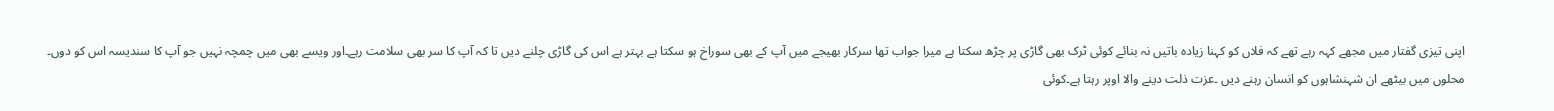اپنی تیزی گفتار میں مجھے کہہ رہے تھے کہ فلاں کو کہنا زیادہ باتیں نہ بنائے کوئی ٹرک بھی گاڑی پر چڑھ سکتا ہے میرا جواب تھا سرکار بھیجے میں آپ کے بھی سوراخ ہو سکتا ہے بہتر ہے اس کی گاڑی چلنے دیں تا کہ آپ کا سر بھی سلامت رہے۔اور ویسے بھی میں چمچہ نہیں جو آپ کا سندیسہ اس کو دوں۔
محلوں میں بیٹھے ان شہنشاہوں کو انسان رہنے دیں ۔عزت ذلت دینے والا اوپر رہتا ہے۔کوئی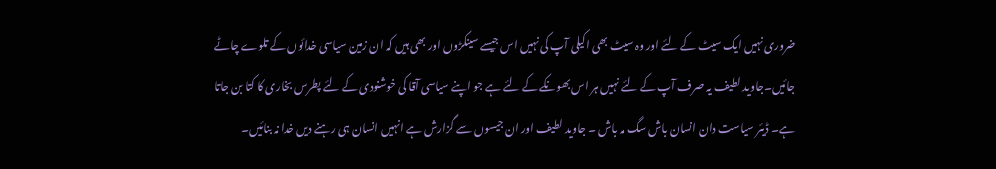ضروری نہیں ایک سیٹ کے لئے اور وہ سیٹ بھی اکیلی آپ کی نہیں اس جیسے سینکڑوں اور بھی ہیں کہ ان زمین سیاسی خدائوں کے تلوے چاٹے جائیں۔جاوید لطیف یہ صرف آپ کے لئے نہیں ہر اس بھونکے کے لئے ہے جو اپنے سیاسی آقا کی خوشنودی کے لئے پطرس بخاری کا کتا بن جاتا ہے۔ ڈیئر سیاست دان انسان باش سگ مہ باش ۔ جاوید لطیف اور ان جیسوں سے گزارش ہے انہیں انسان ہی رہنے دیں خدا نہ بنائیں۔